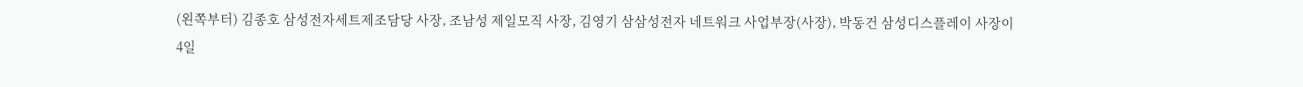(왼쪽부터) 김종호 삼성전자세트제조담당 사장, 조남성 제일모직 사장, 김영기 삼삼성전자 네트워크 사업부장(사장), 박동건 삼성디스플레이 사장이 4일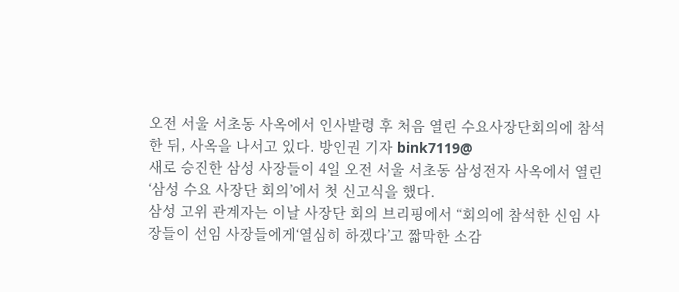오전 서울 서초동 사옥에서 인사발령 후 처음 열린 수요사장단회의에 참석한 뒤, 사옥을 나서고 있다. 방인권 기자 bink7119@
새로 승진한 삼성 사장들이 4일 오전 서울 서초동 삼성전자 사옥에서 열린 ‘삼성 수요 사장단 회의’에서 첫 신고식을 했다.
삼성 고위 관계자는 이날 사장단 회의 브리핑에서 “회의에 참석한 신임 사장들이 선임 사장들에게‘열심히 하겠다’고 짧막한 소감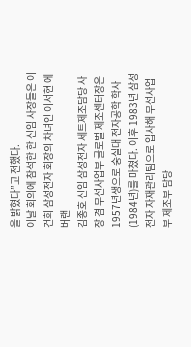을 밝혔다”고 전했다.
이날 회의에 참석한 한 신임 사장들은 이건희 삼성전자 회장의 차녀인 이서현 에버랜
김종호 신임 삼성전자 세트제조담당 사장 겸 무선사업부 글로벌 제조센터장은 1957년생으로 숭실대 전자공학 학사(1984년)를 마쳤다. 이후 1983년 삼성전자 자재관리팀으로 입사해 무선사업부 제조부 담당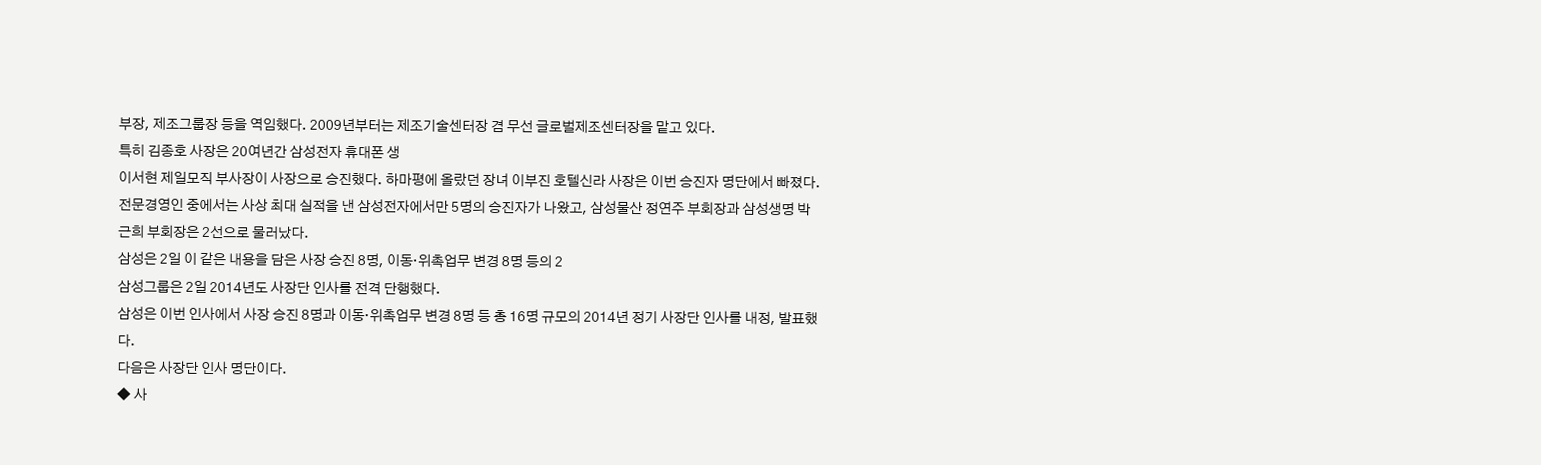부장, 제조그룹장 등을 역임했다. 2009년부터는 제조기술센터장 겸 무선 글로벌제조센터장을 맡고 있다.
특히 김종호 사장은 20여년간 삼성전자 휴대폰 생
이서현 제일모직 부사장이 사장으로 승진했다. 하마평에 올랐던 장녀 이부진 호텔신라 사장은 이번 승진자 명단에서 빠졌다. 전문경영인 중에서는 사상 최대 실적을 낸 삼성전자에서만 5명의 승진자가 나왔고, 삼성물산 정연주 부회장과 삼성생명 박근희 부회장은 2선으로 물러났다.
삼성은 2일 이 같은 내용을 담은 사장 승진 8명, 이동·위촉업무 변경 8명 등의 2
삼성그룹은 2일 2014년도 사장단 인사를 전격 단행했다.
삼성은 이번 인사에서 사장 승진 8명과 이동·위촉업무 변경 8명 등 총 16명 규모의 2014년 정기 사장단 인사를 내정, 발표했다.
다음은 사장단 인사 명단이다.
◆ 사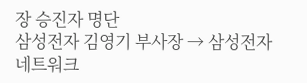장 승진자 명단
삼성전자 김영기 부사장 → 삼성전자 네트워크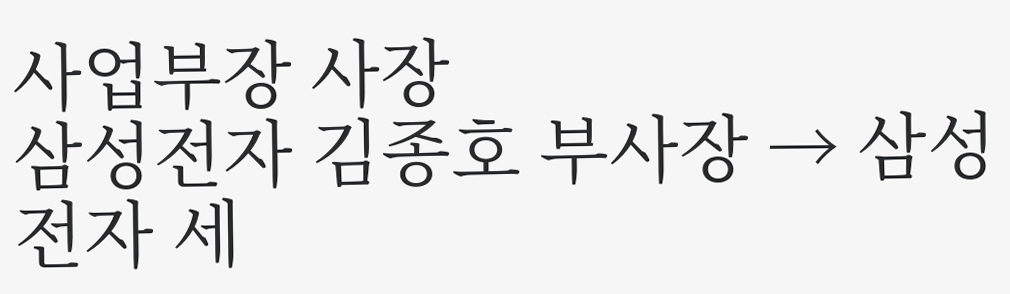사업부장 사장
삼성전자 김종호 부사장 → 삼성전자 세